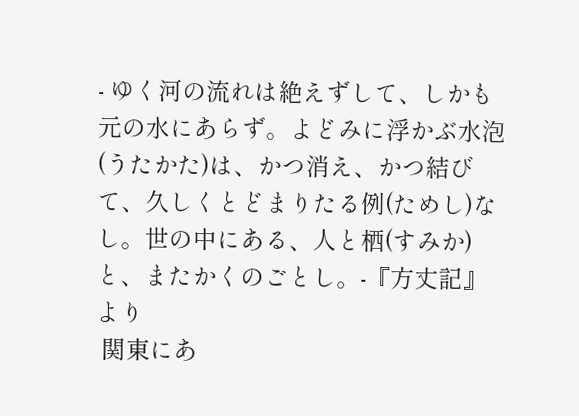- ゆく河の流れは絶えずして、しかも元の水にあらず。よどみに浮かぶ水泡(うたかた)は、かつ消え、かつ結びて、久しくとどまりたる例(ためし)なし。世の中にある、人と栖(すみか)と、またかくのごとし。-『方丈記』より
 関東にあ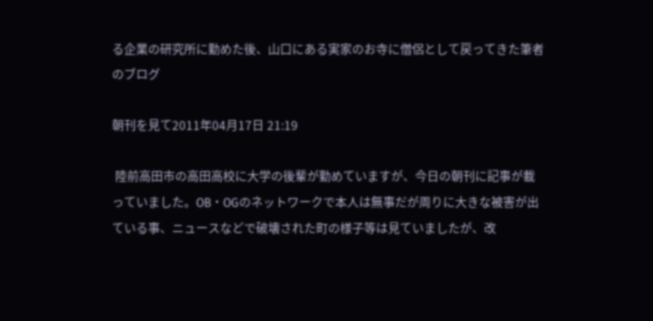る企業の研究所に勤めた後、山口にある実家のお寺に僧侶として戻ってきた筆者のブログ

朝刊を見て2011年04月17日 21:19

 陸前高田市の高田高校に大学の後輩が勤めていますが、今日の朝刊に記事が載っていました。OB・OGのネットワークで本人は無事だが周りに大きな被害が出ている事、ニュースなどで破壊された町の様子等は見ていましたが、改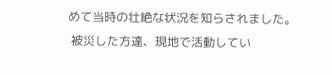めて当時の壮絶な状況を知らされました。
 被災した方達、現地で活動してい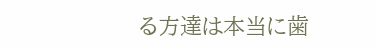る方達は本当に歯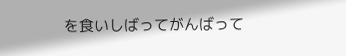を食いしばってがんばって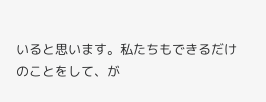いると思います。私たちもできるだけのことをして、が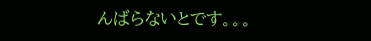んばらないとです。。。